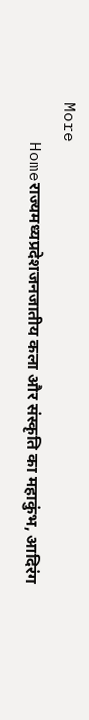More
    Homeराज्यमध्यप्रदेशजनजातीय कला और संस्कृति का महाकुंभ, आदिरंग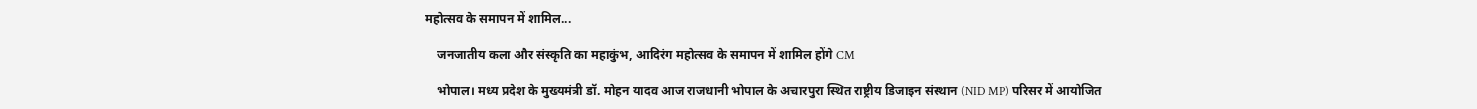महोत्सव के समापन में शामिल...

    जनजातीय कला और संस्कृति का महाकुंभ, आदिरंग महोत्सव के समापन में शामिल होंगे CM

    भोपाल। मध्य प्रदेश के मुख्यमंत्री डॉ. मोहन यादव आज राजधानी भोपाल के अचारपुरा स्थित राष्ट्रीय डिजाइन संस्थान (NID MP) परिसर में आयोजित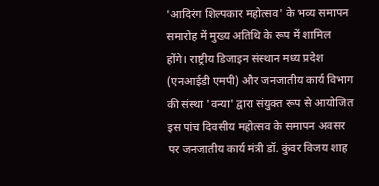'आदिरंग शिल्पकार महोत्सव' के भव्य समापन समारोह में मुख्य अतिथि के रूप में शामिल होंगे। राष्ट्रीय डिजाइन संस्थान मध्य प्रदेश (एनआईडी एमपी) और जनजातीय कार्य विभाग की संस्था 'वन्या' द्वारा संयुक्त रूप से आयोजित इस पांच दिवसीय महोत्सव के समापन अवसर पर जनजातीय कार्य मंत्री डॉ. कुंवर विजय शाह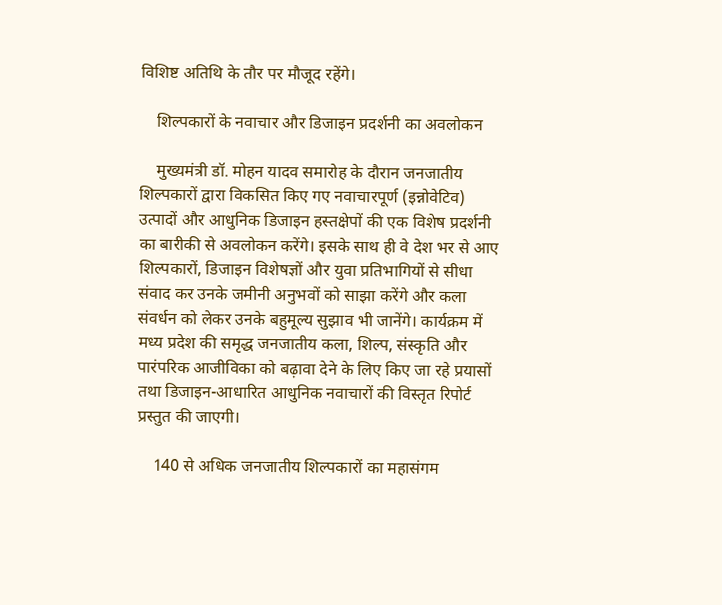विशिष्ट अतिथि के तौर पर मौजूद रहेंगे।

    शिल्पकारों के नवाचार और डिजाइन प्रदर्शनी का अवलोकन

    मुख्यमंत्री डॉ. मोहन यादव समारोह के दौरान जनजातीय शिल्पकारों द्वारा विकसित किए गए नवाचारपूर्ण (इन्नोवेटिव) उत्पादों और आधुनिक डिजाइन हस्तक्षेपों की एक विशेष प्रदर्शनी का बारीकी से अवलोकन करेंगे। इसके साथ ही वे देश भर से आए शिल्पकारों, डिजाइन विशेषज्ञों और युवा प्रतिभागियों से सीधा संवाद कर उनके जमीनी अनुभवों को साझा करेंगे और कला संवर्धन को लेकर उनके बहुमूल्य सुझाव भी जानेंगे। कार्यक्रम में मध्य प्रदेश की समृद्ध जनजातीय कला, शिल्प, संस्कृति और पारंपरिक आजीविका को बढ़ावा देने के लिए किए जा रहे प्रयासों तथा डिजाइन-आधारित आधुनिक नवाचारों की विस्तृत रिपोर्ट प्रस्तुत की जाएगी।

    140 से अधिक जनजातीय शिल्पकारों का महासंगम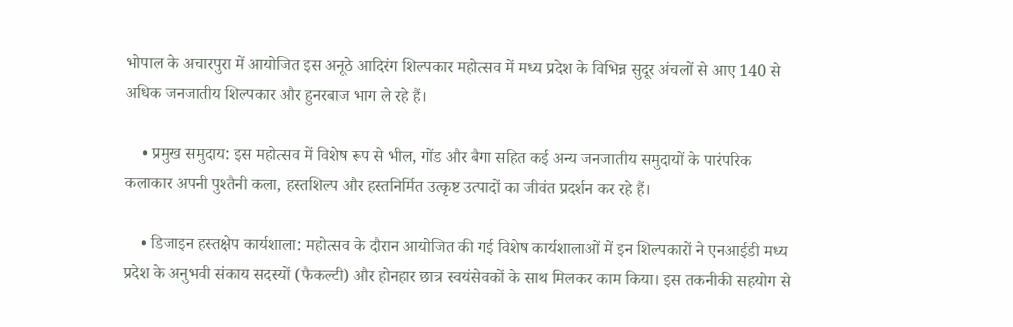भोपाल के अचारपुरा में आयोजित इस अनूठे आदिरंग शिल्पकार महोत्सव में मध्य प्रदेश के विभिन्न सुदूर अंचलों से आए 140 से अधिक जनजातीय शिल्पकार और हुनरबाज भाग ले रहे हैं।

    • प्रमुख समुदाय: इस महोत्सव में विशेष रूप से भील, गोंड और बैगा सहित कई अन्य जनजातीय समुदायों के पारंपरिक कलाकार अपनी पुश्तैनी कला, हस्तशिल्प और हस्तनिर्मित उत्कृष्ट उत्पादों का जीवंत प्रदर्शन कर रहे हैं।

    • डिजाइन हस्तक्षेप कार्यशाला: महोत्सव के दौरान आयोजित की गई विशेष कार्यशालाओं में इन शिल्पकारों ने एनआईडी मध्य प्रदेश के अनुभवी संकाय सदस्यों (फैकल्टी) और होनहार छात्र स्वयंसेवकों के साथ मिलकर काम किया। इस तकनीकी सहयोग से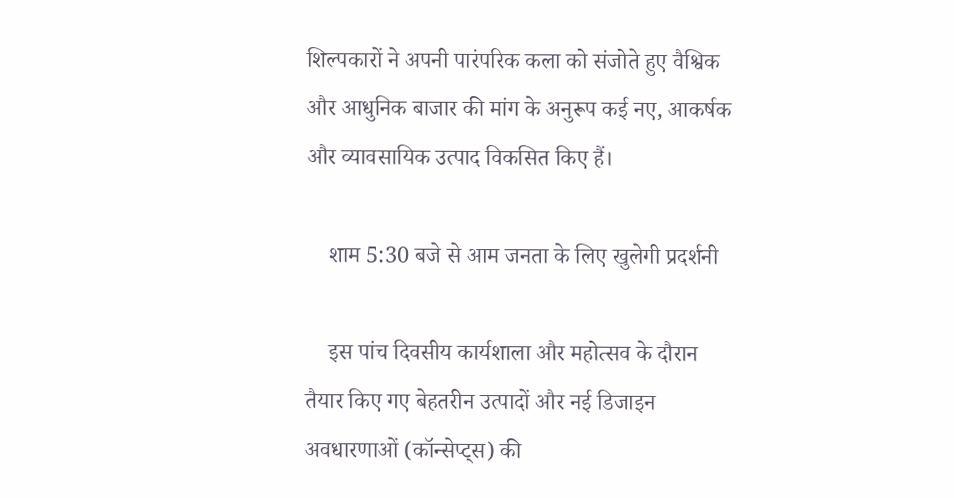शिल्पकारों ने अपनी पारंपरिक कला को संजोते हुए वैश्विक और आधुनिक बाजार की मांग के अनुरूप कई नए, आकर्षक और व्यावसायिक उत्पाद विकसित किए हैं।

    शाम 5:30 बजे से आम जनता के लिए खुलेगी प्रदर्शनी

    इस पांच दिवसीय कार्यशाला और महोत्सव के दौरान तैयार किए गए बेहतरीन उत्पादों और नई डिजाइन अवधारणाओं (कॉन्सेप्ट्स) की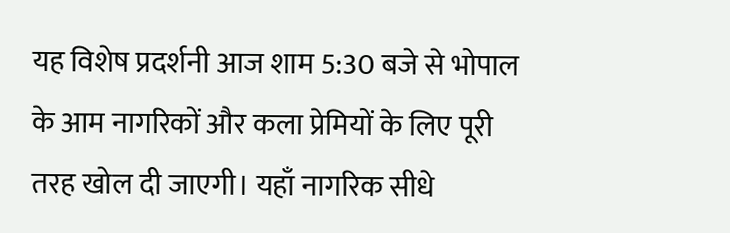यह विशेष प्रदर्शनी आज शाम 5:30 बजे से भोपाल के आम नागरिकों और कला प्रेमियों के लिए पूरी तरह खोल दी जाएगी। यहाँ नागरिक सीधे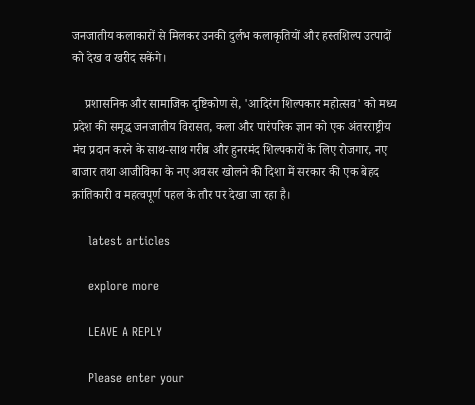जनजातीय कलाकारों से मिलकर उनकी दुर्लभ कलाकृतियों और हस्तशिल्प उत्पादों को देख व खरीद सकेंगे।

    प्रशासनिक और सामाजिक दृष्टिकोण से, 'आदिरंग शिल्पकार महोत्सव' को मध्य प्रदेश की समृद्ध जनजातीय विरासत, कला और पारंपरिक ज्ञान को एक अंतरराष्ट्रीय मंच प्रदान करने के साथ-साथ गरीब और हुनरमंद शिल्पकारों के लिए रोजगार, नए बाजार तथा आजीविका के नए अवसर खोलने की दिशा में सरकार की एक बेहद क्रांतिकारी व महत्वपूर्ण पहल के तौर पर देखा जा रहा है।

    latest articles

    explore more

    LEAVE A REPLY

    Please enter your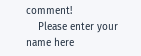comment!
    Please enter your name here